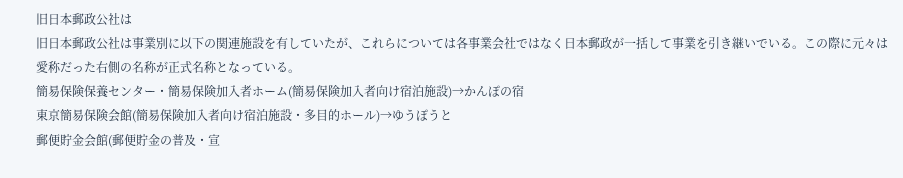旧日本郵政公社は
旧日本郵政公社は事業別に以下の関連施設を有していたが、これらについては各事業会社ではなく日本郵政が一括して事業を引き継いでいる。この際に元々は愛称だった右側の名称が正式名称となっている。
簡易保険保養センター・簡易保険加入者ホーム(簡易保険加入者向け宿泊施設)→かんぽの宿
東京簡易保険会館(簡易保険加入者向け宿泊施設・多目的ホール)→ゆうぽうと
郵便貯金会館(郵便貯金の普及・宣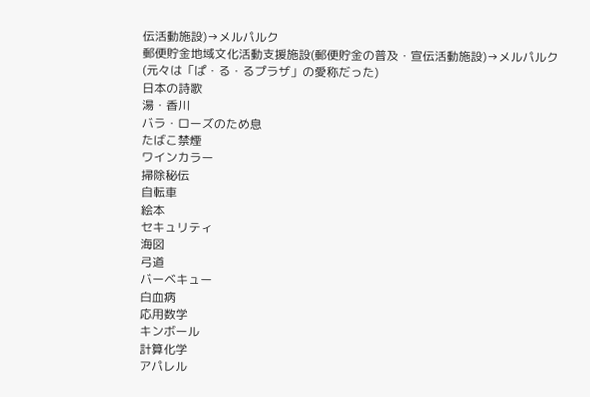伝活動施設)→メルパルク
郵便貯金地域文化活動支援施設(郵便貯金の普及・宣伝活動施設)→メルパルク(元々は「ぱ・る・るプラザ」の愛称だった)
日本の詩歌
湯・香川
バラ・ローズのため息
たばこ禁煙
ワインカラー
掃除秘伝
自転車
絵本
セキュリティ
海図
弓道
バーベキュー
白血病
応用数学
キンボール
計算化学
アパレル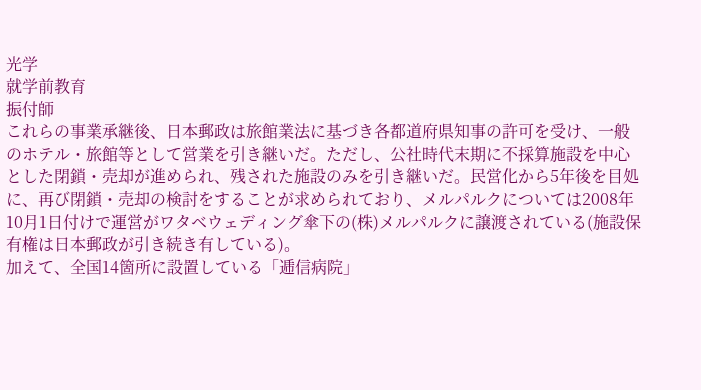光学
就学前教育
振付師
これらの事業承継後、日本郵政は旅館業法に基づき各都道府県知事の許可を受け、一般のホテル・旅館等として営業を引き継いだ。ただし、公社時代末期に不採算施設を中心とした閉鎖・売却が進められ、残された施設のみを引き継いだ。民営化から5年後を目処に、再び閉鎖・売却の検討をすることが求められており、メルパルクについては2008年10月1日付けで運営がワタベウェディング傘下の(株)メルパルクに譲渡されている(施設保有権は日本郵政が引き続き有している)。
加えて、全国14箇所に設置している「逓信病院」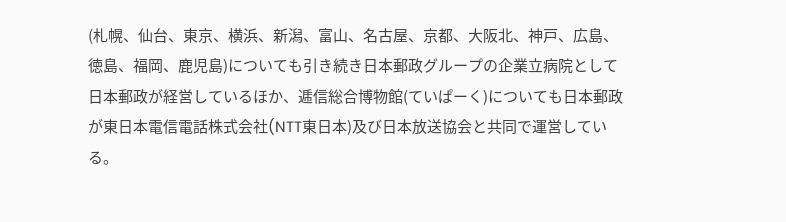(札幌、仙台、東京、横浜、新潟、富山、名古屋、京都、大阪北、神戸、広島、徳島、福岡、鹿児島)についても引き続き日本郵政グループの企業立病院として日本郵政が経営しているほか、逓信総合博物館(ていぱーく)についても日本郵政が東日本電信電話株式会社(NTT東日本)及び日本放送協会と共同で運営している。